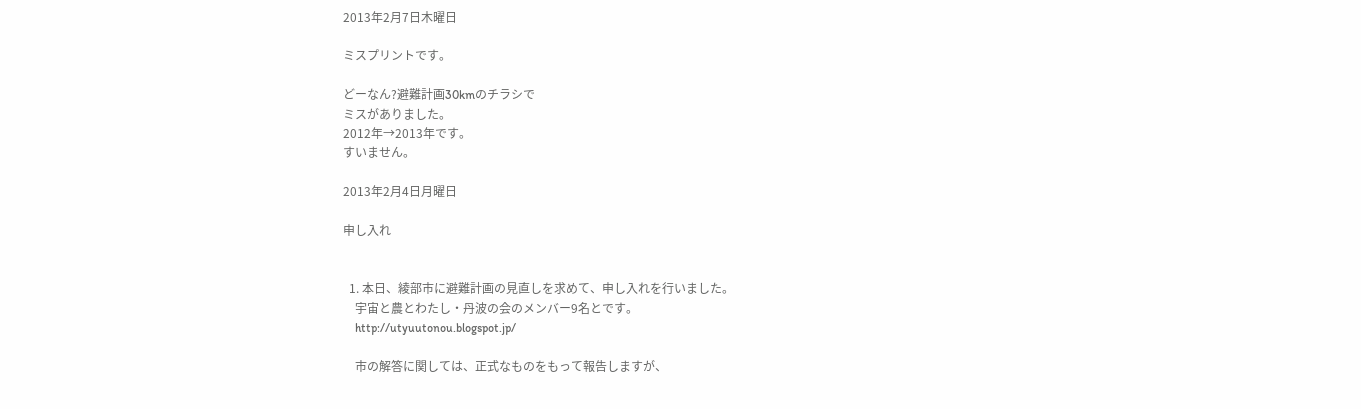2013年2月7日木曜日

ミスプリントです。

どーなん?避難計画30kmのチラシで
ミスがありました。
2012年→2013年です。
すいません。

2013年2月4日月曜日

申し入れ


  1. 本日、綾部市に避難計画の見直しを求めて、申し入れを行いました。
    宇宙と農とわたし・丹波の会のメンバー9名とです。
    http://utyuutonou.blogspot.jp/

    市の解答に関しては、正式なものをもって報告しますが、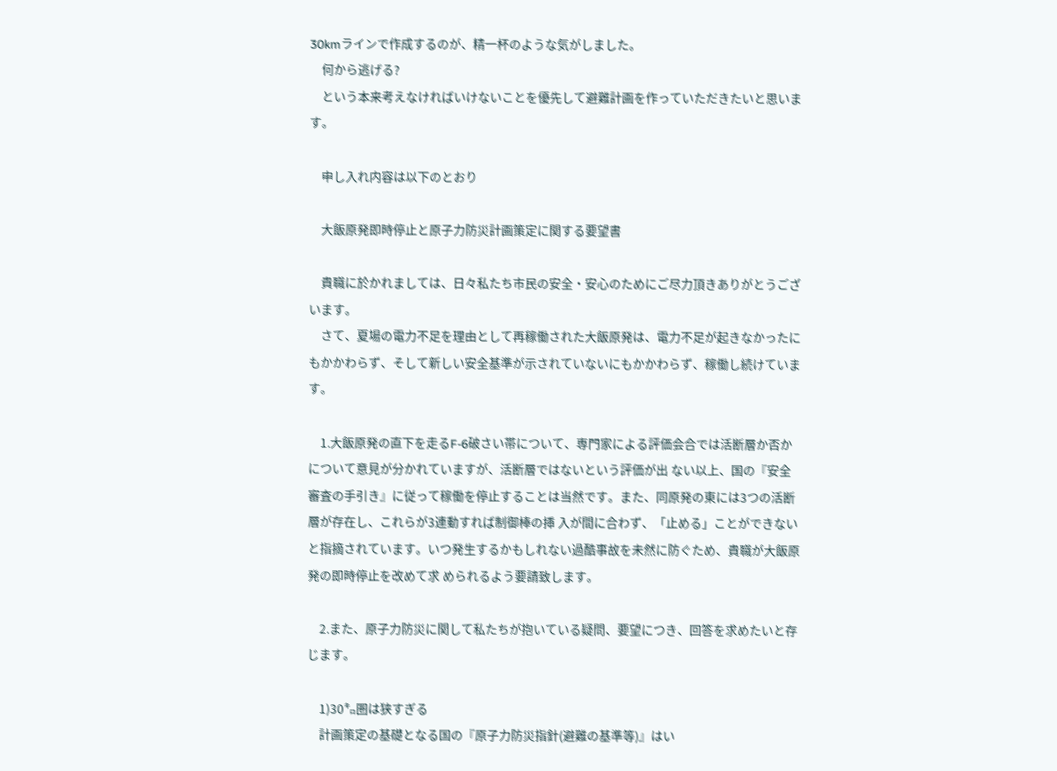30kmラインで作成するのが、精一杯のような気がしました。
    何から逃げる?
    という本来考えなければいけないことを優先して避難計画を作っていただきたいと思います。

    申し入れ内容は以下のとおり

    大飯原発即時停止と原子力防災計画策定に関する要望書

    貴職に於かれましては、日々私たち市民の安全・安心のためにご尽力頂きありがとうございます。
    さて、夏場の電力不足を理由として再稼働された大飯原発は、電力不足が起きなかったにもかかわらず、そして新しい安全基準が示されていないにもかかわらず、稼働し続けています。

    1.大飯原発の直下を走るF-6破さい帯について、専門家による評価会合では活断層か否かについて意見が分かれていますが、活断層ではないという評価が出 ない以上、国の『安全審査の手引き』に従って稼働を停止することは当然です。また、同原発の東には3つの活断層が存在し、これらが3連動すれば制御棒の挿 入が間に合わず、「止める」ことができないと指摘されています。いつ発生するかもしれない過酷事故を未然に防ぐため、貴職が大飯原発の即時停止を改めて求 められるよう要請致します。

    2.また、原子力防災に関して私たちが抱いている疑問、要望につき、回答を求めたいと存じます。

    1)30㌔圏は狭すぎる
    計画策定の基礎となる国の『原子力防災指針(避難の基準等)』はい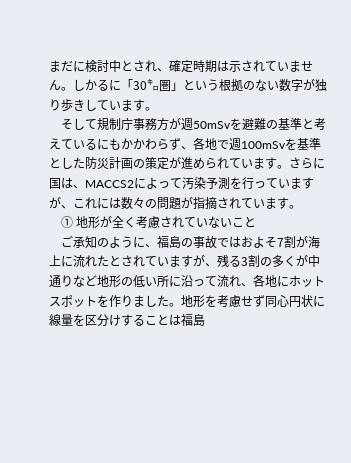まだに検討中とされ、確定時期は示されていません。しかるに「30㌔圏」という根拠のない数字が独り歩きしています。
    そして規制庁事務方が週50mSvを避難の基準と考えているにもかかわらず、各地で週100mSvを基準とした防災計画の策定が進められています。さらに国は、MACCS2によって汚染予測を行っていますが、これには数々の問題が指摘されています。
    ① 地形が全く考慮されていないこと
    ご承知のように、福島の事故ではおよそ7割が海上に流れたとされていますが、残る3割の多くが中通りなど地形の低い所に沿って流れ、各地にホットスポットを作りました。地形を考慮せず同心円状に線量を区分けすることは福島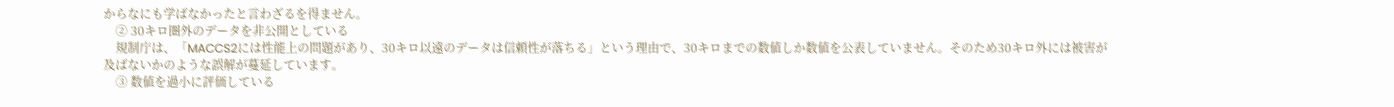からなにも学ばなかったと言わざるを得ません。
    ② 30キロ圏外のデータを非公開としている
    規制庁は、「MACCS2には性能上の問題があり、30キロ以遠のデータは信頼性が落ちる」という理由で、30キロまでの数値しか数値を公表していません。そのため30キロ外には被害が及ばないかのような誤解が蔓延しています。
    ③ 数値を過小に評価している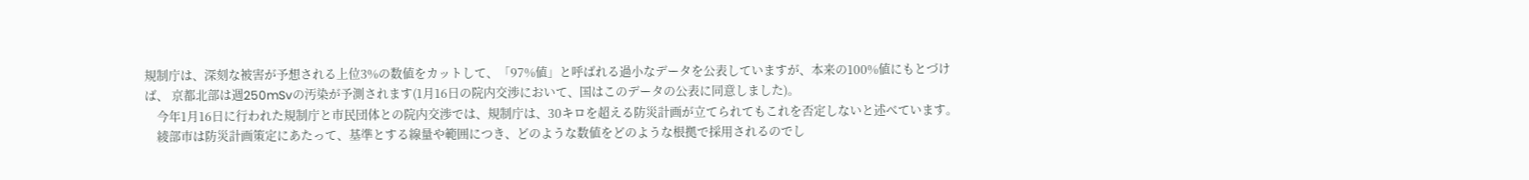規制庁は、深刻な被害が予想される上位3%の数値をカットして、「97%値」と呼ばれる過小なデータを公表していますが、本来の100%値にもとづけば、 京都北部は週250mSvの汚染が予測されます(1月16日の院内交渉において、国はこのデータの公表に同意しました)。
    今年1月16日に行われた規制庁と市民団体との院内交渉では、規制庁は、30キロを超える防災計画が立てられてもこれを否定しないと述べています。
    綾部市は防災計画策定にあたって、基準とする線量や範囲につき、どのような数値をどのような根拠で採用されるのでし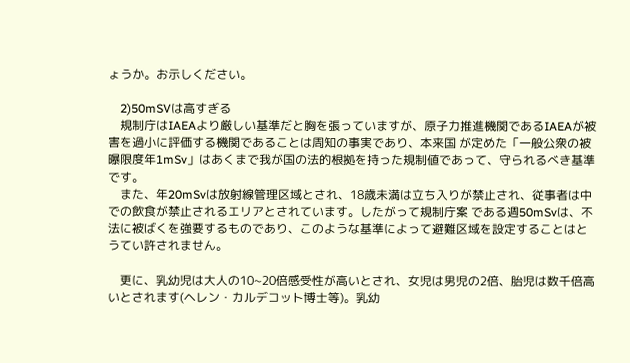ょうか。お示しください。

    2)50mSVは高すぎる
    規制庁はIAEAより厳しい基準だと胸を張っていますが、原子力推進機関であるIAEAが被害を過小に評価する機関であることは周知の事実であり、本来国 が定めた「一般公衆の被曝限度年1mSv」はあくまで我が国の法的根拠を持った規制値であって、守られるべき基準です。
    また、年20mSvは放射線管理区域とされ、18歳未満は立ち入りが禁止され、従事者は中での飲食が禁止されるエリアとされています。したがって規制庁案 である週50mSvは、不法に被ばくを強要するものであり、このような基準によって避難区域を設定することはとうてい許されません。

    更に、乳幼児は大人の10~20倍感受性が高いとされ、女児は男児の2倍、胎児は数千倍高いとされます(ヘレン・カルデコット博士等)。乳幼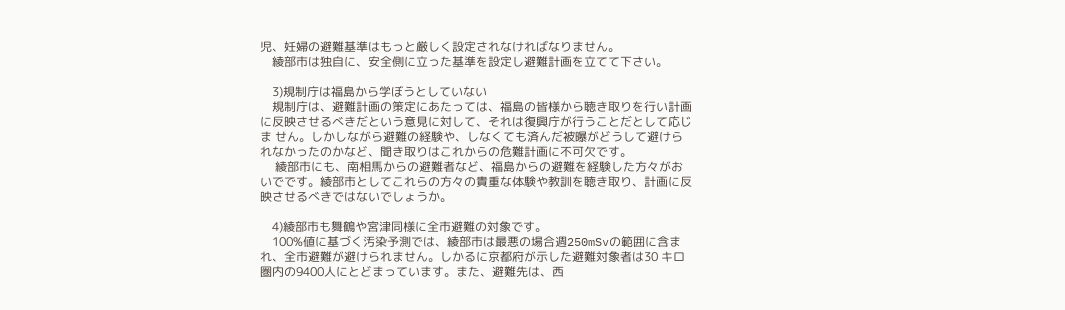児、妊婦の避難基準はもっと厳しく設定されなければなりません。
    綾部市は独自に、安全側に立った基準を設定し避難計画を立てて下さい。

    3)規制庁は福島から学ぼうとしていない
    規制庁は、避難計画の策定にあたっては、福島の皆様から聴き取りを行い計画に反映させるべきだという意見に対して、それは復興庁が行うことだとして応じま せん。しかしながら避難の経験や、しなくても済んだ被曝がどうして避けられなかったのかなど、聞き取りはこれからの危難計画に不可欠です。
     綾部市にも、南相馬からの避難者など、福島からの避難を経験した方々がおいでです。綾部市としてこれらの方々の貴重な体験や教訓を聴き取り、計画に反映させるべきではないでしょうか。

    4)綾部市も舞鶴や宮津同様に全市避難の対象です。
    100%値に基づく汚染予測では、綾部市は最悪の場合週250mSvの範囲に含まれ、全市避難が避けられません。しかるに京都府が示した避難対象者は30 キロ圏内の9400人にとどまっています。また、避難先は、西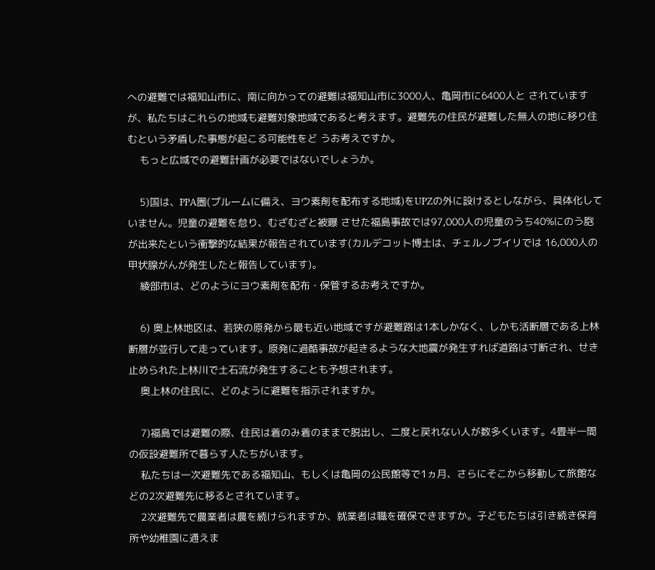への避難では福知山市に、南に向かっての避難は福知山市に3000人、亀岡市に6400人と されていますが、私たちはこれらの地域も避難対象地域であると考えます。避難先の住民が避難した無人の地に移り住むという矛盾した事態が起こる可能性をど うお考えですか。
    もっと広域での避難計画が必要ではないでしょうか。

    5)国は、PPA圏(プルームに備え、ヨウ素剤を配布する地域)をUPZの外に設けるとしながら、具体化していません。児童の避難を怠り、むざむざと被曝 させた福島事故では97,000人の児童のうち40%にのう胞が出来たという衝撃的な結果が報告されています(カルデコット博士は、チェルノブイリでは 16,000人の甲状腺がんが発生したと報告しています)。
    綾部市は、どのようにヨウ素剤を配布・保管するお考えですか。

    6) 奥上林地区は、若狭の原発から最も近い地域ですが避難路は1本しかなく、しかも活断層である上林断層が並行して走っています。原発に過酷事故が起きるような大地震が発生すれば道路は寸断され、せき止められた上林川で土石流が発生することも予想されます。
    奥上林の住民に、どのように避難を指示されますか。

    7)福島では避難の際、住民は着のみ着のままで脱出し、二度と戻れない人が数多くいます。4畳半一間の仮設避難所で暮らす人たちがいます。
    私たちは一次避難先である福知山、もしくは亀岡の公民館等で1ヵ月、さらにそこから移動して旅館などの2次避難先に移るとされています。
    2次避難先で農業者は農を続けられますか、就業者は職を確保できますか。子どもたちは引き続き保育所や幼稚園に通えま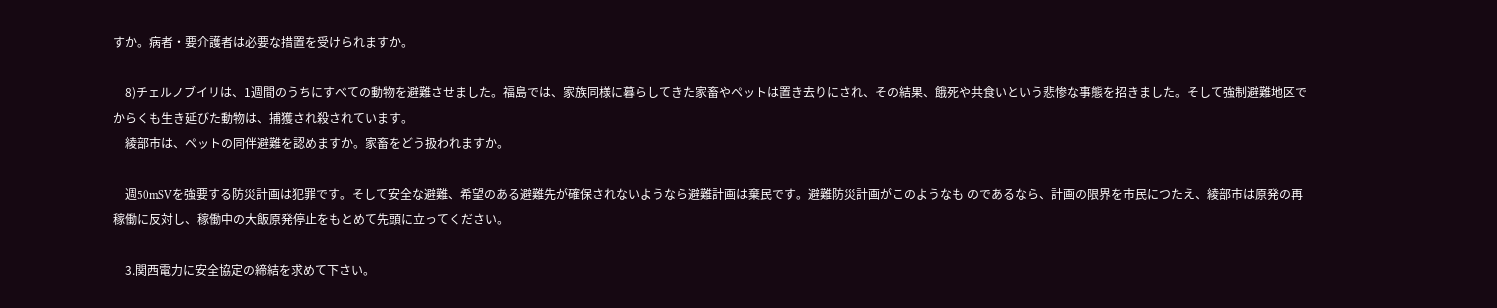すか。病者・要介護者は必要な措置を受けられますか。

    8)チェルノブイリは、1週間のうちにすべての動物を避難させました。福島では、家族同様に暮らしてきた家畜やペットは置き去りにされ、その結果、餓死や共食いという悲惨な事態を招きました。そして強制避難地区でからくも生き延びた動物は、捕獲され殺されています。
    綾部市は、ペットの同伴避難を認めますか。家畜をどう扱われますか。

    週50mSVを強要する防災計画は犯罪です。そして安全な避難、希望のある避難先が確保されないようなら避難計画は棄民です。避難防災計画がこのようなも のであるなら、計画の限界を市民につたえ、綾部市は原発の再稼働に反対し、稼働中の大飯原発停止をもとめて先頭に立ってください。

    3.関西電力に安全協定の締結を求めて下さい。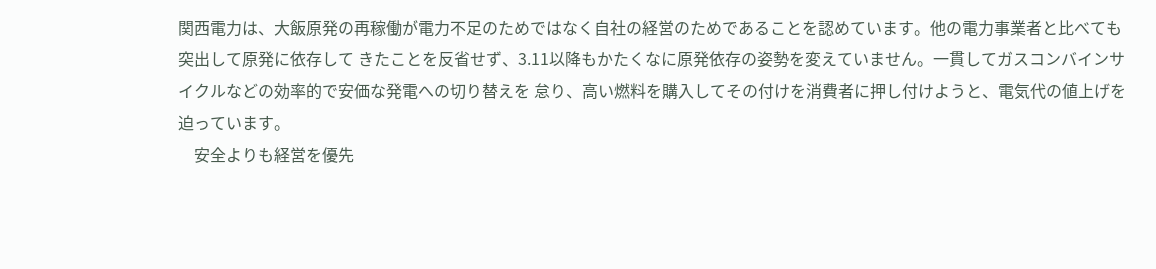関西電力は、大飯原発の再稼働が電力不足のためではなく自社の経営のためであることを認めています。他の電力事業者と比べても突出して原発に依存して きたことを反省せず、3.11以降もかたくなに原発依存の姿勢を変えていません。一貫してガスコンバインサイクルなどの効率的で安価な発電への切り替えを 怠り、高い燃料を購入してその付けを消費者に押し付けようと、電気代の値上げを迫っています。
    安全よりも経営を優先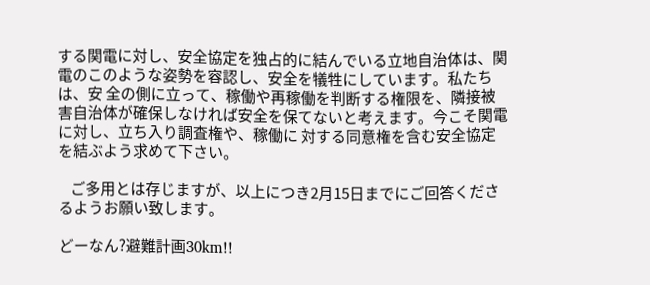する関電に対し、安全協定を独占的に結んでいる立地自治体は、関電のこのような姿勢を容認し、安全を犠牲にしています。私たちは、安 全の側に立って、稼働や再稼働を判断する権限を、隣接被害自治体が確保しなければ安全を保てないと考えます。今こそ関電に対し、立ち入り調査権や、稼働に 対する同意権を含む安全協定を結ぶよう求めて下さい。

    ご多用とは存じますが、以上につき2月15日までにご回答くださるようお願い致します。

どーなん?避難計画30km!!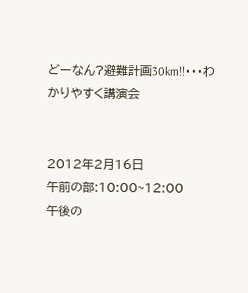どーなん?避難計画30km!!・・・わかりやすく講演会


2012年2月16日
午前の部:10:00~12:00
午後の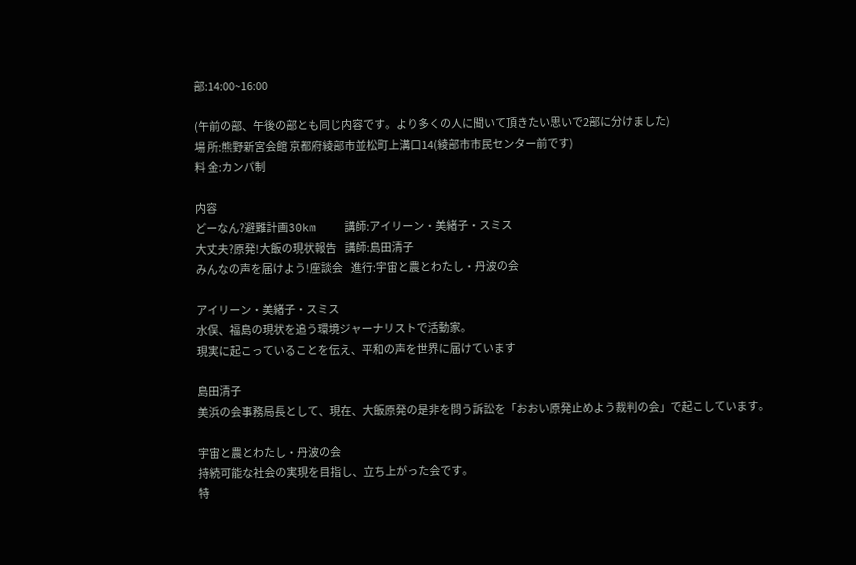部:14:00~16:00

(午前の部、午後の部とも同じ内容です。より多くの人に聞いて頂きたい思いで2部に分けました)
場 所:熊野新宮会館 京都府綾部市並松町上溝口14(綾部市市民センター前です)
料 金:カンパ制

内容
どーなん?避難計画30km    講師:アイリーン・美緒子・スミス
大丈夫?原発!大飯の現状報告    講師:島田清子
みんなの声を届けよう!座談会    進行:宇宙と農とわたし・丹波の会

アイリーン・美緒子・スミス
水俣、福島の現状を追う環境ジャーナリストで活動家。
現実に起こっていることを伝え、平和の声を世界に届けています

島田清子
美浜の会事務局長として、現在、大飯原発の是非を問う訴訟を「おおい原発止めよう裁判の会」で起こしています。

宇宙と農とわたし・丹波の会
持続可能な社会の実現を目指し、立ち上がった会です。
特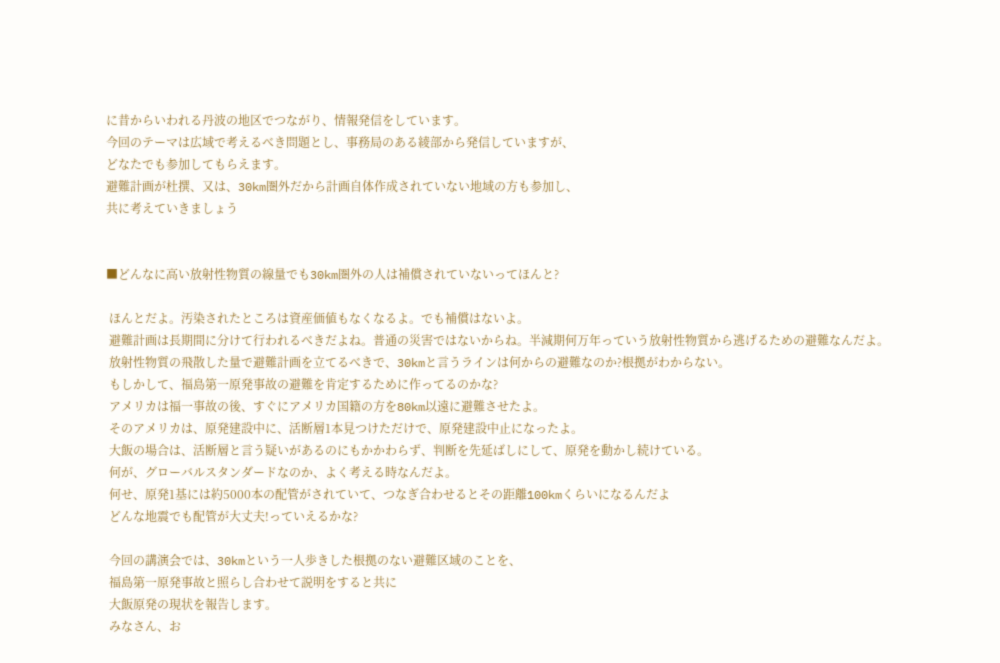に昔からいわれる丹波の地区でつながり、情報発信をしています。
今回のテーマは広域で考えるべき問題とし、事務局のある綾部から発信していますが、
どなたでも参加してもらえます。
避難計画が杜撰、又は、30km圏外だから計画自体作成されていない地域の方も参加し、
共に考えていきましょう


■どんなに高い放射性物質の線量でも30km圏外の人は補償されていないってほんと?

 ほんとだよ。汚染されたところは資産価値もなくなるよ。でも補償はないよ。
 避難計画は長期間に分けて行われるべきだよね。普通の災害ではないからね。半減期何万年っていう放射性物質から逃げるための避難なんだよ。
 放射性物質の飛散した量で避難計画を立てるべきで、30kmと言うラインは何からの避難なのか?根拠がわからない。
 もしかして、福島第一原発事故の避難を肯定するために作ってるのかな?
 アメリカは福一事故の後、すぐにアメリカ国籍の方を80km以遠に避難させたよ。
 そのアメリカは、原発建設中に、活断層1本見つけただけで、原発建設中止になったよ。
 大飯の場合は、活断層と言う疑いがあるのにもかかわらず、判断を先延ばしにして、原発を動かし続けている。
 何が、グローバルスタンダードなのか、よく考える時なんだよ。
 何せ、原発1基には約5000本の配管がされていて、つなぎ合わせるとその距離100kmくらいになるんだよ
 どんな地震でも配管が大丈夫!っていえるかな?

 今回の講演会では、30kmという一人歩きした根拠のない避難区域のことを、
 福島第一原発事故と照らし合わせて説明をすると共に
 大飯原発の現状を報告します。
 みなさん、お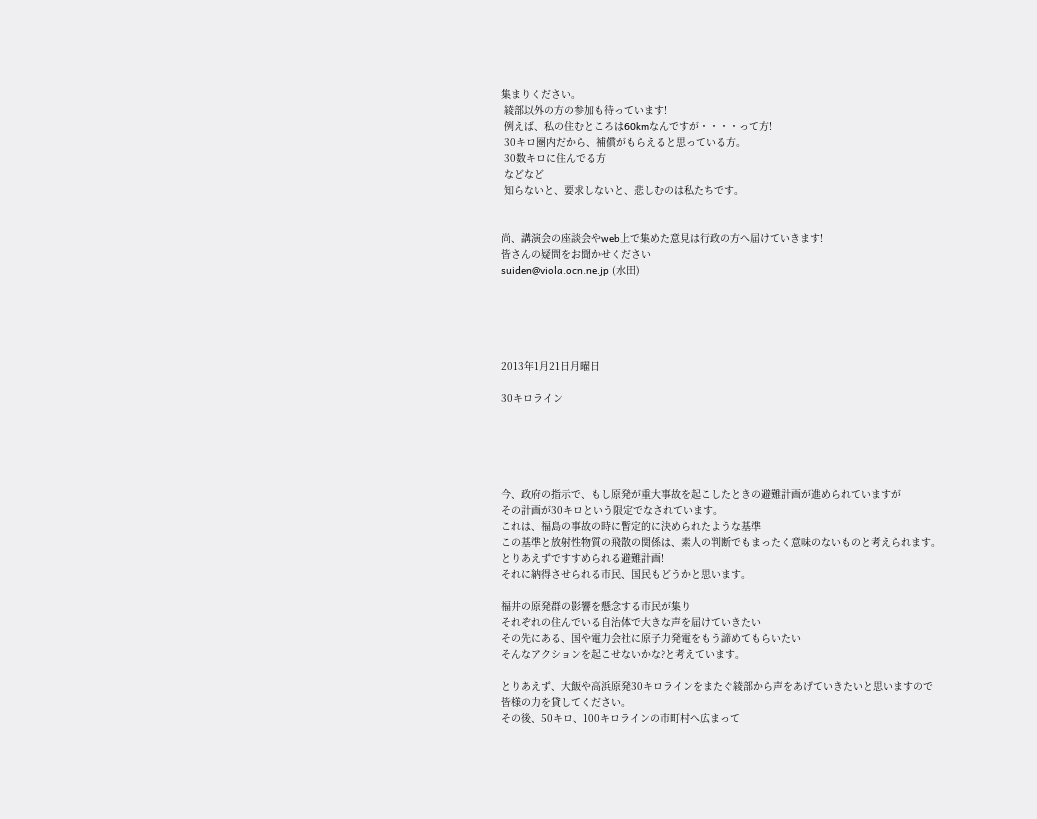集まりください。
 綾部以外の方の参加も待っています!
 例えば、私の住むところは60kmなんですが・・・・って方!
 30キロ圏内だから、補償がもらえると思っている方。
 30数キロに住んでる方
 などなど
 知らないと、要求しないと、悲しむのは私たちです。


尚、講演会の座談会やweb上で集めた意見は行政の方へ届けていきます!
皆さんの疑問をお聞かせください
suiden@viola.ocn.ne.jp (水田)





2013年1月21日月曜日

30キロライン





今、政府の指示で、もし原発が重大事故を起こしたときの避難計画が進められていますが
その計画が30キロという限定でなされています。
これは、福島の事故の時に暫定的に決められたような基準
この基準と放射性物質の飛散の関係は、素人の判断でもまったく意味のないものと考えられます。
とりあえずですすめられる避難計画!
それに納得させられる市民、国民もどうかと思います。

福井の原発群の影響を懸念する市民が集り
それぞれの住んでいる自治体で大きな声を届けていきたい
その先にある、国や電力会社に原子力発電をもう諦めてもらいたい
そんなアクションを起こせないかな?と考えています。

とりあえず、大飯や高浜原発30キロラインをまたぐ綾部から声をあげていきたいと思いますので
皆様の力を貸してください。
その後、50キロ、100キロラインの市町村へ広まって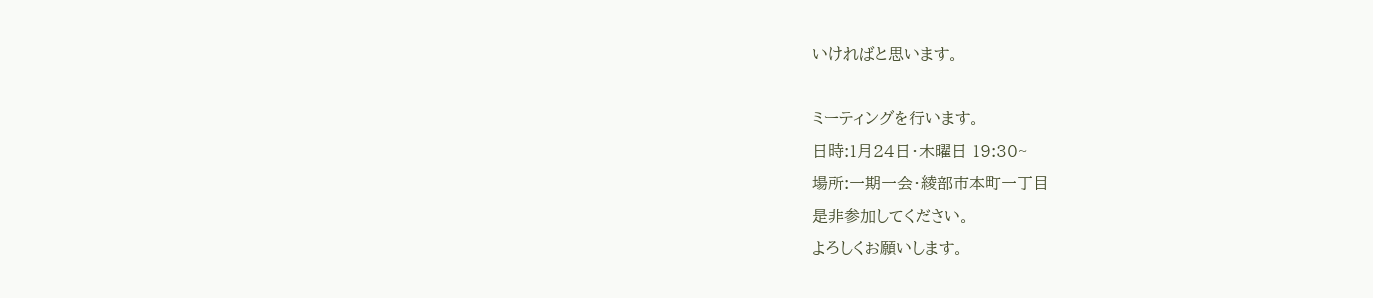いければと思います。

ミーティングを行います。
日時:1月24日・木曜日 19:30~
場所:一期一会・綾部市本町一丁目
是非参加してください。
よろしくお願いします。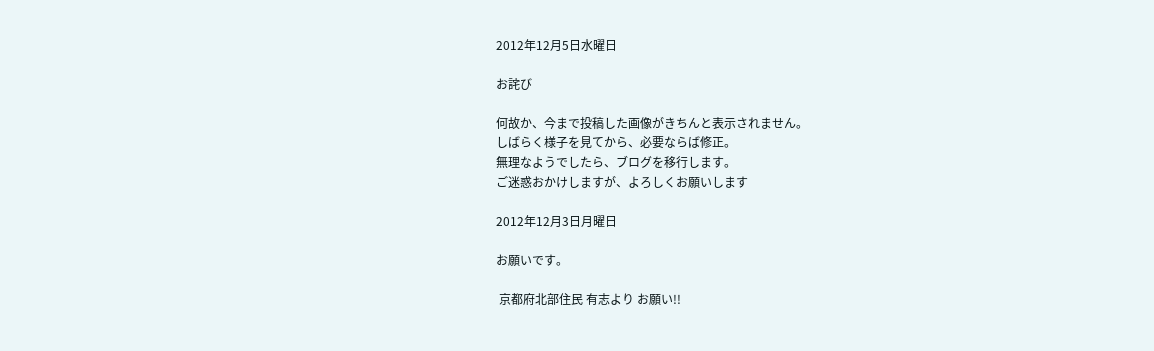2012年12月5日水曜日

お詫び

何故か、今まで投稿した画像がきちんと表示されません。
しばらく様子を見てから、必要ならば修正。
無理なようでしたら、ブログを移行します。
ご迷惑おかけしますが、よろしくお願いします

2012年12月3日月曜日

お願いです。

 京都府北部住民 有志より お願い!!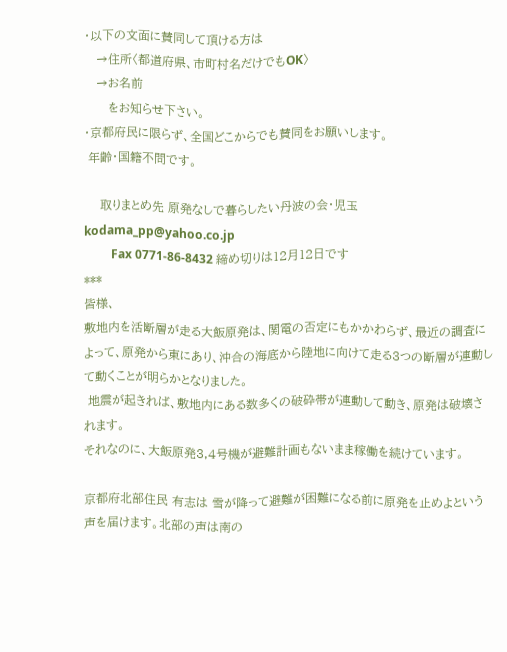・以下の文面に賛同して頂ける方は
   →住所〈都道府県、市町村名だけでもOK〉
   →お名前
      をお知らせ下さい。
・京都府民に限らず、全国どこからでも賛同をお願いします。
 年齢・国籍不問です。

    取りまとめ先 原発なしで暮らしたい丹波の会・児玉           kodama_pp@yahoo.co.jp
         Fax 0771-86-8432 締め切りは12月12日です
***
皆様、
敷地内を活断層が走る大飯原発は、関電の否定にもかかわらず、最近の調査によって、原発から東にあり、沖合の海底から陸地に向けて走る3つの断層が連動して動くことが明らかとなりました。
 地震が起きれば、敷地内にある数多くの破砕帯が連動して動き、原発は破壊されます。
それなのに、大飯原発3,4号機が避難計画もないまま稼働を続けています。

京都府北部住民 有志は 雪が降って避難が困難になる前に原発を止めよという声を届けます。北部の声は南の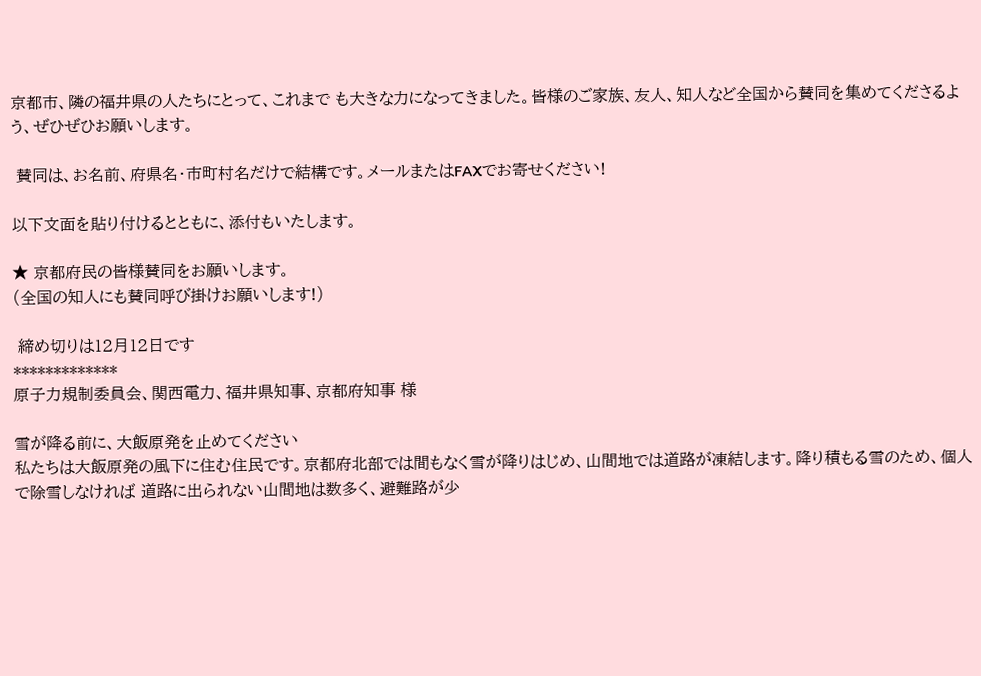京都市、隣の福井県の人たちにとって、これまで も大きな力になってきました。皆様のご家族、友人、知人など全国から賛同を集めてくださるよう、ぜひぜひお願いします。

 賛同は、お名前、府県名・市町村名だけで結構です。メールまたはFAXでお寄せください!

以下文面を貼り付けるとともに、添付もいたします。

★ 京都府民の皆様賛同をお願いします。
(全国の知人にも賛同呼び掛けお願いします!)

 締め切りは12月12日です
*************
原子力規制委員会、関西電力、福井県知事、京都府知事 様

雪が降る前に、大飯原発を止めてください
私たちは大飯原発の風下に住む住民です。京都府北部では間もなく雪が降りはじめ、山間地では道路が凍結します。降り積もる雪のため、個人で除雪しなければ 道路に出られない山間地は数多く、避難路が少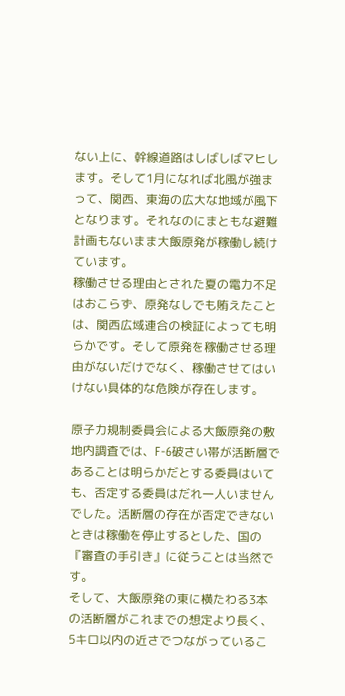ない上に、幹線道路はしばしばマヒします。そして1月になれば北風が強まって、関西、東海の広大な地域が風下 となります。それなのにまともな避難計画もないまま大飯原発が稼働し続けています。
稼働させる理由とされた夏の電力不足はおこらず、原発なしでも賄えたことは、関西広域連合の検証によっても明らかです。そして原発を稼働させる理由がないだけでなく、稼働させてはいけない具体的な危険が存在します。

原子力規制委員会による大飯原発の敷地内調査では、F-6破さい帯が活断層であることは明らかだとする委員はいても、否定する委員はだれ一人いませんでした。活断層の存在が否定できないときは稼働を停止するとした、国の『審査の手引き』に従うことは当然です。
そして、大飯原発の東に横たわる3本の活断層がこれまでの想定より長く、5キロ以内の近さでつながっているこ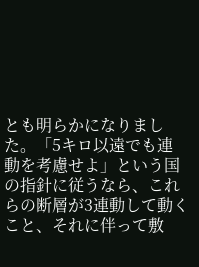とも明らかになりました。「5キロ以遠でも連 動を考慮せよ」という国の指針に従うなら、これらの断層が3連動して動くこと、それに伴って敷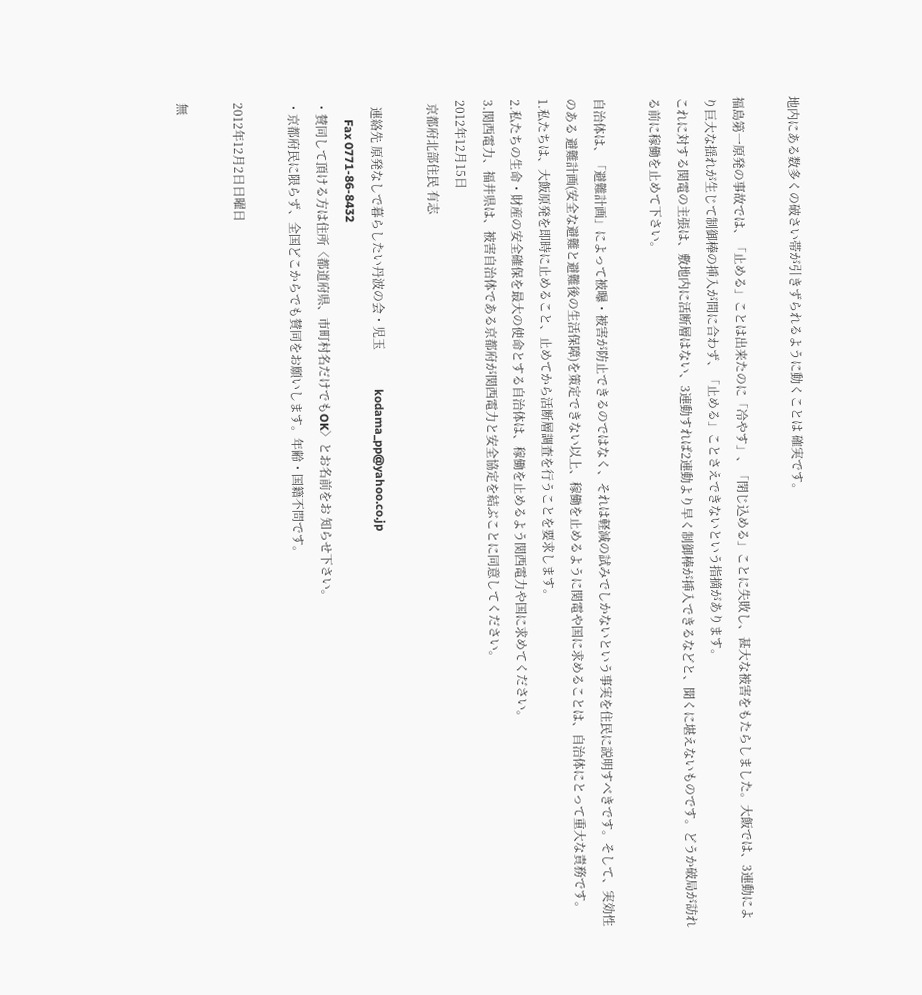地内にある数多くの破さい帯が引きずられるように動くことは 確実です。

福島第一原発の事故では、「止める」ことは出来たのに「冷やす」、「閉じ込める」ことに失敗し、甚大な被害をもたらしました。大飯では、3連動により巨大な揺れが生じて制御棒の挿入が間に合わず、「止める」ことさえできないという指摘があります。
これに対する関電の主張は、敷地内に活断層はない、3連動すれば2連動より早く制御棒が挿入できるなどと、聞くに堪えないものです。どうか破局が訪れる前に稼働を止めて下さい。

自治体は、「避難計画」によって被曝・被害が防止できるのではなく、それは軽減の試みでしかないという事実を住民に説明すべきです。そして、実効性のある 避難計画(安全な避難と避難後の生活保障)を策定できない以上、稼働を止めるように関電や国に求めることは、自治体にとって重大な責務です。
1.私たちは、大飯原発を即時に止めること、止めてから活断層調査を行うことを要求します。
2.私たちの生命・財産の安全確保を最大の使命とする自治体は、稼働を止めるよう関西電力や国に求めてください。
3.関西電力、福井県は、被害自治体である京都府が関西電力と安全協定を結ぶことに同意してください。
2012年12月15日
 京都府北部住民 有志

  連絡先 原発なしで暮らしたい丹波の会・児玉             kodama_pp@yahoo.co.jp
      Fax 0771-86-8432
・賛同して頂ける方は住所〈都道府県、市町村名だけでもOK〉とお名前をお 知らせ下さい。
・京都府民に限らず、全国どこからでも賛同をお願いします。年齢・国籍不問です。

2012年12月2日日曜日

無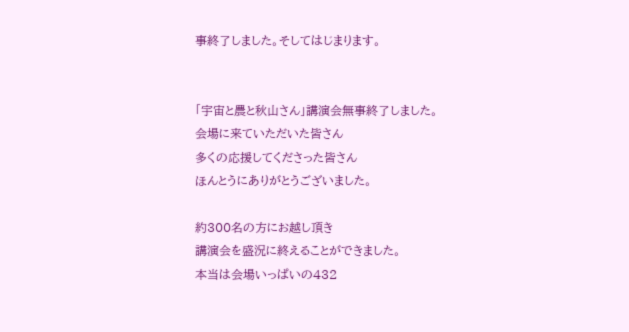事終了しました。そしてはじまります。


「宇宙と農と秋山さん」講演会無事終了しました。
会場に来ていただいた皆さん
多くの応援してくださった皆さん
ほんとうにありがとうございました。

約300名の方にお越し頂き
講演会を盛況に終えることができました。
本当は会場いっぱいの432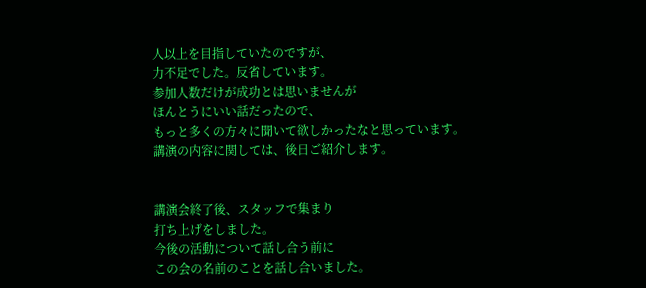人以上を目指していたのですが、
力不足でした。反省しています。
参加人数だけが成功とは思いませんが
ほんとうにいい話だったので、
もっと多くの方々に聞いて欲しかったなと思っています。
講演の内容に関しては、後日ご紹介します。


講演会終了後、スタッフで集まり
打ち上げをしました。
今後の活動について話し合う前に
この会の名前のことを話し合いました。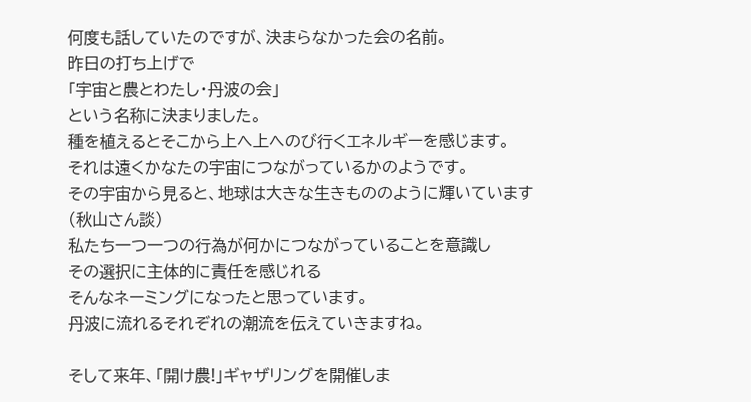何度も話していたのですが、決まらなかった会の名前。
昨日の打ち上げで
「宇宙と農とわたし・丹波の会」
という名称に決まりました。
種を植えるとそこから上へ上へのび行くエネルギーを感じます。
それは遠くかなたの宇宙につながっているかのようです。
その宇宙から見ると、地球は大きな生きもののように輝いています(秋山さん談)
私たち一つ一つの行為が何かにつながっていることを意識し
その選択に主体的に責任を感じれる
そんなネーミングになったと思っています。
丹波に流れるそれぞれの潮流を伝えていきますね。

そして来年、「開け農!」ギャザリングを開催しま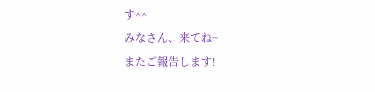す^^
みなさん、来てね~
またご報告します!